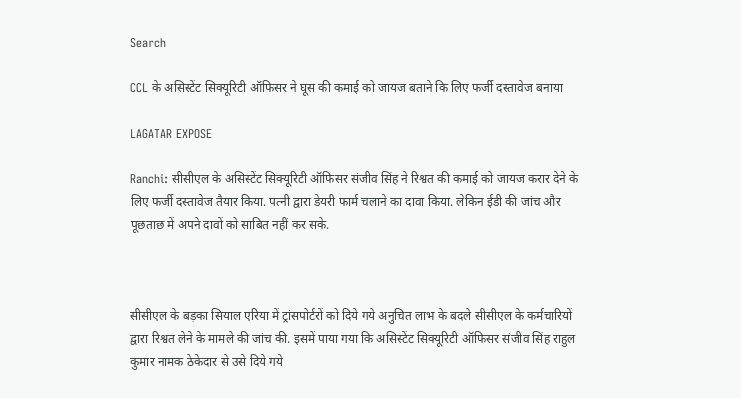Search

CCL के असिस्टेंट सिक्यूरिटी ऑफिसर ने घूस की कमाई को जायज बताने कि लिए फर्जी दस्तावेज बनाया

LAGATAR EXPOSE

Ranchi: सीसीएल के असिस्टेंट सिक्यूरिटी ऑफिसर संजीव सिंह ने रिश्वत की कमाई को जायज करार देने के लिए फर्जी दस्तावेज तैयार किया. पत्नी द्वारा डेयरी फार्म चलाने का दावा किया. लेकिन ईडी की जांच और पूछताछ में अपने दावों को साबित नहीं कर सके.



सीसीएल के बड़का सियाल एरिया में ट्रांसपोर्टरों को दिये गये अनुचित लाभ के बदले सीसीएल के कर्मचारियों द्वारा रिश्वत लेने के मामले की जांच की. इसमें पाया गया कि असिस्टेंट सिक्यूरिटी ऑफिसर संजीव सिंह राहुल कुमार नामक ठेकेदार से उसे दिये गये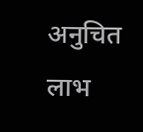अनुचित लाभ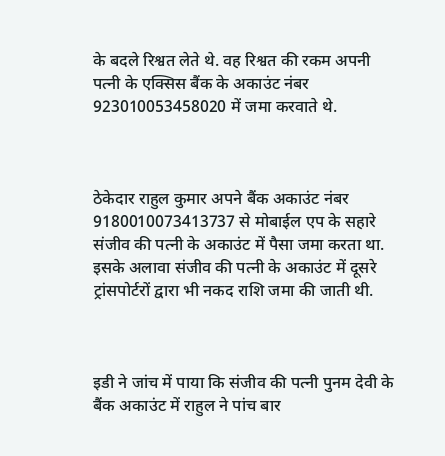के बदले रिश्वत लेते थे. वह रिश्वत की रकम अपनी पत्नी के एक्सिस बैंक के अकाउंट नंबर 923010053458020 में जमा करवाते थे.



ठेकेदार राहुल कुमार अपने बैंक अकाउंट नंबर 9180010073413737 से मोबाईल एप के सहारे संजीव की पत्नी के अकाउंट में पैसा जमा करता था. इसके अलावा संजीव की पत्नी के अकाउंट में दूसरे ट्रांसपोर्टरों द्वारा भी नकद राशि जमा की जाती थी.



इडी ने जांच में पाया कि संजीव की पत्नी पुनम देवी के बैंक अकाउंट में राहुल ने पांच बार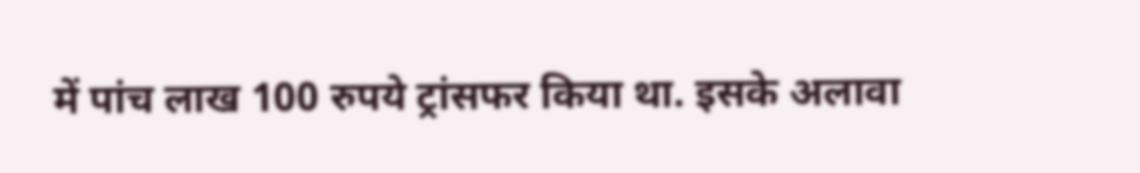में पांच लाख 100 रुपये ट्रांसफर किया था. इसके अलावा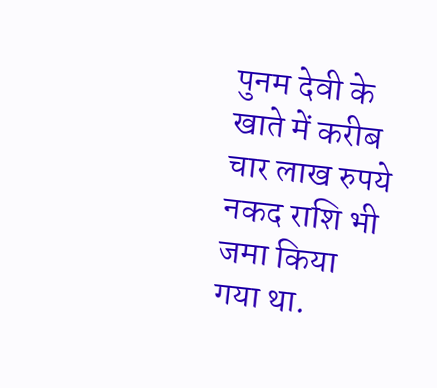पुनम देवी के खाते में करीब चार लाख रुपये नकद राशि भी जमा किया गया था.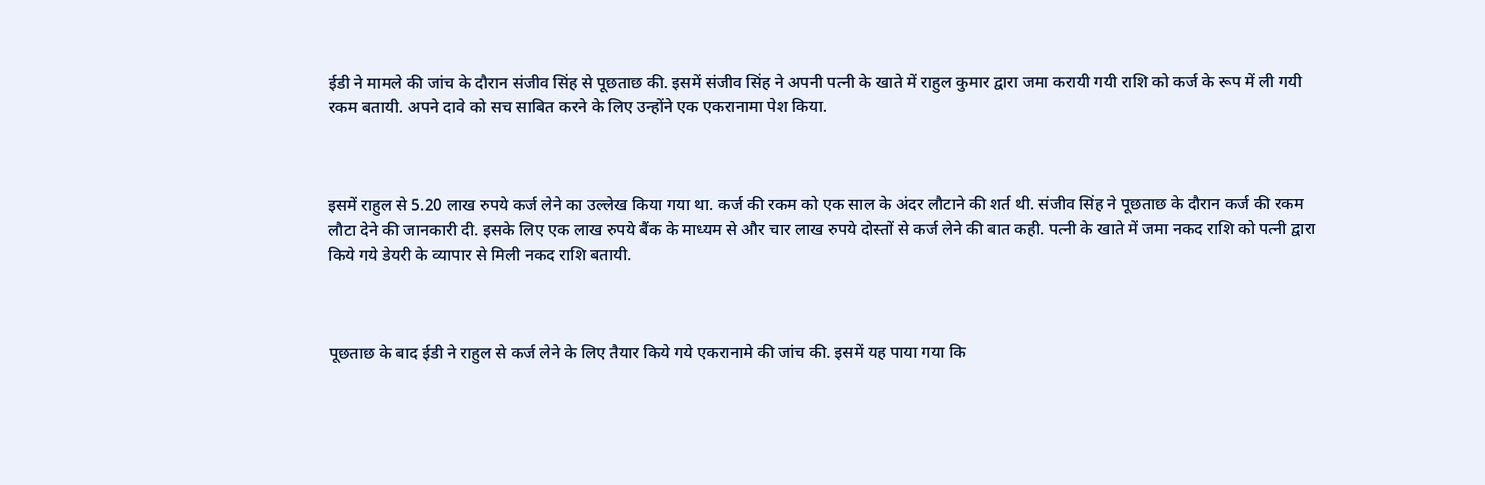ईडी ने मामले की जांच के दौरान संजीव सिंह से पूछताछ की. इसमें संजीव सिंह ने अपनी पत्नी के खाते में राहुल कुमार द्वारा जमा करायी गयी राशि को कर्ज के रूप में ली गयी रकम बतायी. अपने दावे को सच साबित करने के लिए उन्होंने एक एकरानामा पेश किया.



इसमें राहुल से 5.20 लाख रुपये कर्ज लेने का उल्लेख किया गया था. कर्ज की रकम को एक साल के अंदर लौटाने की शर्त थी. संजीव सिंह ने पूछताछ के दौरान कर्ज की रकम लौटा देने की जानकारी दी. इसके लिए एक लाख रुपये बैंक के माध्यम से और चार लाख रुपये दोस्तों से कर्ज लेने की बात कही. पत्नी के खाते में जमा नकद राशि को पत्नी द्वारा किये गये डेयरी के व्यापार से मिली नकद राशि बतायी.



पूछताछ के बाद ईडी ने राहुल से कर्ज लेने के लिए तैयार किये गये एकरानामे की जांच की. इसमें यह पाया गया कि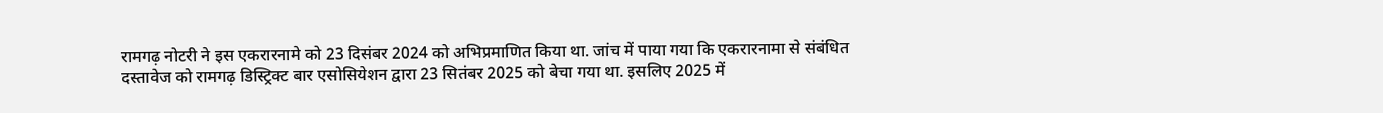रामगढ़ नोटरी ने इस एकरारनामे को 23 दिसंबर 2024 को अभिप्रमाणित किया था. जांच में पाया गया कि एकरारनामा से संबंधित दस्तावेज को रामगढ़ डिस्ट्रिक्ट बार एसोसियेशन द्वारा 23 सितंबर 2025 को बेचा गया था. इसलिए 2025 में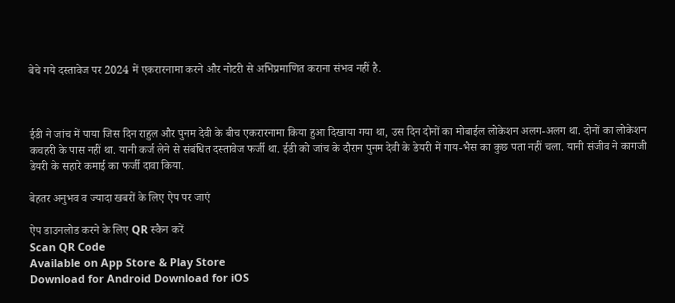बेचे गये दस्तावेज पर 2024 में एकरारनामा करने और नोटरी से अभिप्रमाणित कराना संभव नहीं है.



ईडी ने जांच में पाया जिस दिन राहुल और पुनम देवी के बीच एकरारनामा किया हुआ दिखाया गया था, उस दिन दोनों का मोबाईल लोकेशन अलग-अलग था. दोनों का लोकेशन कचहरी के पास नहीं था. यानी कर्ज लेने से संबंधित दस्तावेज फर्जी था. ईडी को जांच के दौरान पुनम देवी के डेयरी में गाय-भैस का कुछ पता नहीं चला. यानी संजीव ने कागजी डेयरी के सहारे कमाई का फर्जी दावा किया.

बेहतर अनुभव व ज्यादा खबरों के लिए ऐप पर जाएं

ऐप डाउनलोड करने के लिए QR स्कैन करें
Scan QR Code
Available on App Store & Play Store
Download for Android Download for iOS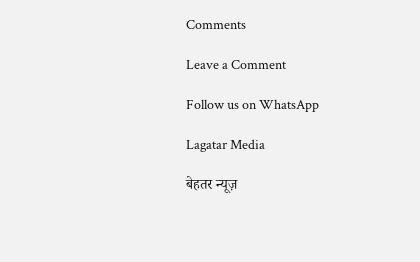Comments

Leave a Comment

Follow us on WhatsApp

Lagatar Media

बेहतर न्यूज़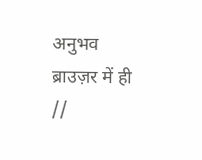अनुभव
ब्राउज़र में ही
//